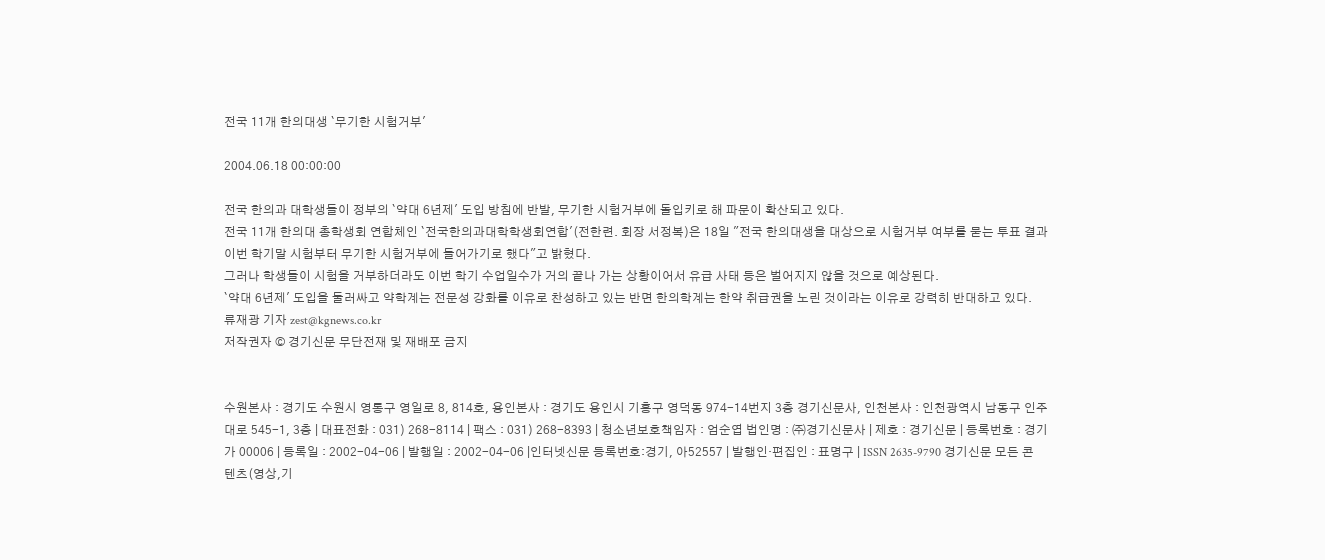전국 11개 한의대생 `무기한 시험거부'

2004.06.18 00:00:00

전국 한의과 대학생들이 정부의 `약대 6년제' 도입 방침에 반발, 무기한 시험거부에 돌입키로 해 파문이 확산되고 있다.
전국 11개 한의대 총학생회 연합체인 `전국한의과대학학생회연합'(전한련. 회장 서정복)은 18일 "전국 한의대생을 대상으로 시험거부 여부를 묻는 투표 결과 이번 학기말 시험부터 무기한 시험거부에 들어가기로 했다"고 밝혔다.
그러나 학생들이 시험을 거부하더라도 이번 학기 수업일수가 거의 끝나 가는 상황이어서 유급 사태 등은 벌어지지 않을 것으로 예상된다.
`약대 6년제' 도입을 둘러싸고 약학계는 전문성 강화를 이유로 찬성하고 있는 반면 한의학계는 한약 취급권을 노린 것이라는 이유로 강력히 반대하고 있다.
류재광 기자 zest@kgnews.co.kr
저작권자 © 경기신문 무단전재 및 재배포 금지


수원본사 : 경기도 수원시 영통구 영일로 8, 814호, 용인본사 : 경기도 용인시 기흥구 영덕동 974-14번지 3층 경기신문사, 인천본사 : 인천광역시 남동구 인주대로 545-1, 3층 | 대표전화 : 031) 268-8114 | 팩스 : 031) 268-8393 | 청소년보호책임자 : 엄순엽 법인명 : ㈜경기신문사 | 제호 : 경기신문 | 등록번호 : 경기 가 00006 | 등록일 : 2002-04-06 | 발행일 : 2002-04-06 |인터넷신문 등록번호:경기, 아52557 | 발행인·편집인 : 표명구 | ISSN 2635-9790 경기신문 모든 콘텐츠(영상,기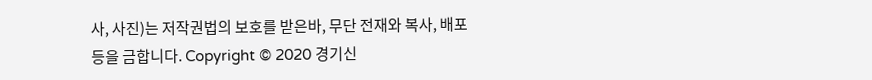사, 사진)는 저작권법의 보호를 받은바, 무단 전재와 복사, 배포 등을 금합니다. Copyright © 2020 경기신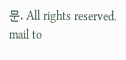문. All rights reserved. mail to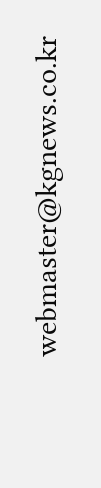webmaster@kgnews.co.kr